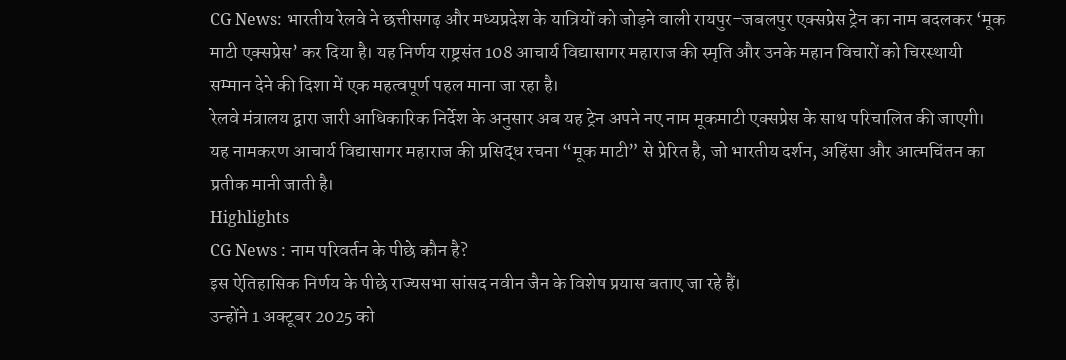CG News: भारतीय रेलवे ने छत्तीसगढ़ और मध्यप्रदेश के यात्रियों को जोड़ने वाली रायपुर–जबलपुर एक्सप्रेस ट्रेन का नाम बदलकर ‘मूक माटी एक्सप्रेस’ कर दिया है। यह निर्णय राष्ट्रसंत 108 आचार्य विद्यासागर महाराज की स्मृति और उनके महान विचारों को चिरस्थायी सम्मान देने की दिशा में एक महत्वपूर्ण पहल माना जा रहा है।
रेलवे मंत्रालय द्वारा जारी आधिकारिक निर्देश के अनुसार अब यह ट्रेन अपने नए नाम मूकमाटी एक्सप्रेस के साथ परिचालित की जाएगी। यह नामकरण आचार्य विद्यासागर महाराज की प्रसिद्ध रचना “मूक माटी” से प्रेरित है, जो भारतीय दर्शन, अहिंसा और आत्मचिंतन का प्रतीक मानी जाती है।
Highlights
CG News : नाम परिवर्तन के पीछे कौन है?
इस ऐतिहासिक निर्णय के पीछे राज्यसभा सांसद नवीन जैन के विशेष प्रयास बताए जा रहे हैं।
उन्होंने 1 अक्टूबर 2025 को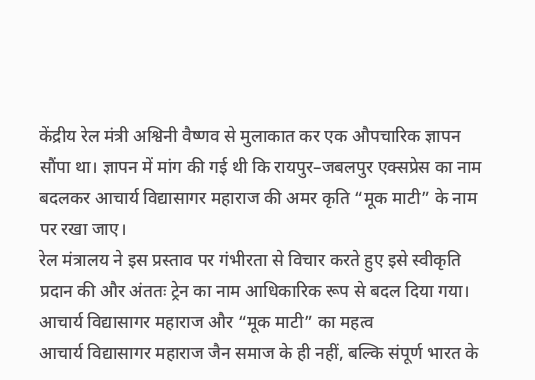केंद्रीय रेल मंत्री अश्विनी वैष्णव से मुलाकात कर एक औपचारिक ज्ञापन सौंपा था। ज्ञापन में मांग की गई थी कि रायपुर–जबलपुर एक्सप्रेस का नाम बदलकर आचार्य विद्यासागर महाराज की अमर कृति “मूक माटी” के नाम पर रखा जाए।
रेल मंत्रालय ने इस प्रस्ताव पर गंभीरता से विचार करते हुए इसे स्वीकृति प्रदान की और अंततः ट्रेन का नाम आधिकारिक रूप से बदल दिया गया।
आचार्य विद्यासागर महाराज और “मूक माटी” का महत्व
आचार्य विद्यासागर महाराज जैन समाज के ही नहीं, बल्कि संपूर्ण भारत के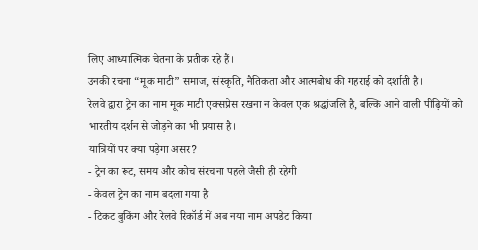लिए आध्यात्मिक चेतना के प्रतीक रहे हैं।
उनकी रचना “मूक माटी” समाज, संस्कृति, नैतिकता और आत्मबोध की गहराई को दर्शाती है।
रेलवे द्वारा ट्रेन का नाम मूक माटी एक्सप्रेस रखना न केवल एक श्रद्धांजलि है, बल्कि आने वाली पीढ़ियों को भारतीय दर्शन से जोड़ने का भी प्रयास है।
यात्रियों पर क्या पड़ेगा असर?
- ट्रेन का रूट, समय और कोच संरचना पहले जैसी ही रहेगी
- केवल ट्रेन का नाम बदला गया है
- टिकट बुकिंग और रेलवे रिकॉर्ड में अब नया नाम अपडेट किया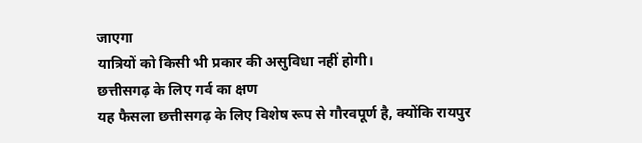जाएगा
यात्रियों को किसी भी प्रकार की असुविधा नहीं होगी।
छत्तीसगढ़ के लिए गर्व का क्षण
यह फैसला छत्तीसगढ़ के लिए विशेष रूप से गौरवपूर्ण है, क्योंकि रायपुर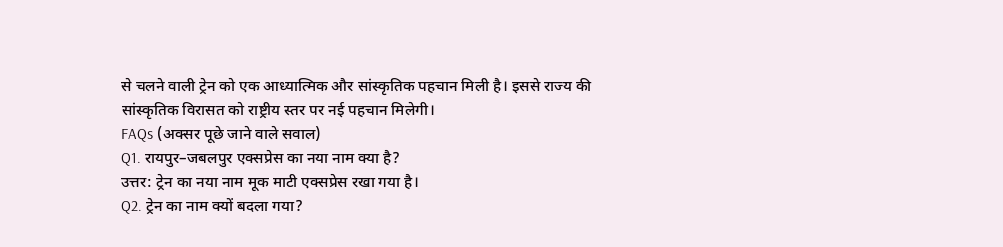से चलने वाली ट्रेन को एक आध्यात्मिक और सांस्कृतिक पहचान मिली है। इससे राज्य की सांस्कृतिक विरासत को राष्ट्रीय स्तर पर नई पहचान मिलेगी।
FAQs (अक्सर पूछे जाने वाले सवाल)
Q1. रायपुर–जबलपुर एक्सप्रेस का नया नाम क्या है?
उत्तर: ट्रेन का नया नाम मूक माटी एक्सप्रेस रखा गया है।
Q2. ट्रेन का नाम क्यों बदला गया?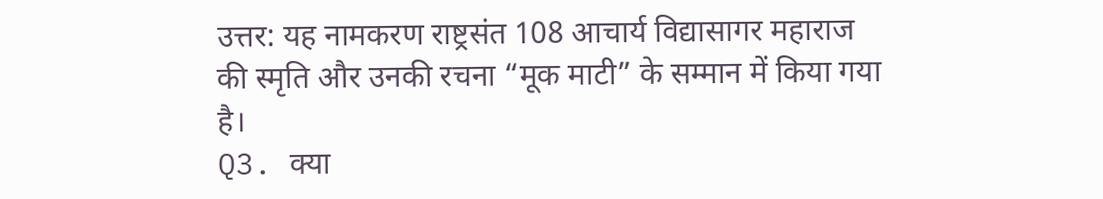उत्तर: यह नामकरण राष्ट्रसंत 108 आचार्य विद्यासागर महाराज की स्मृति और उनकी रचना “मूक माटी” के सम्मान में किया गया है।
Q3. क्या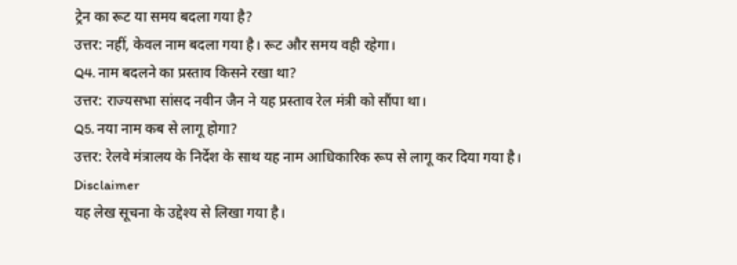ट्रेन का रूट या समय बदला गया है?
उत्तर: नहीं, केवल नाम बदला गया है। रूट और समय वही रहेगा।
Q4. नाम बदलने का प्रस्ताव किसने रखा था?
उत्तर: राज्यसभा सांसद नवीन जैन ने यह प्रस्ताव रेल मंत्री को सौंपा था।
Q5. नया नाम कब से लागू होगा?
उत्तर: रेलवे मंत्रालय के निर्देश के साथ यह नाम आधिकारिक रूप से लागू कर दिया गया है।
Disclaimer
यह लेख सूचना के उद्देश्य से लिखा गया है।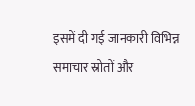इसमें दी गई जानकारी विभिन्न समाचार स्रोतों और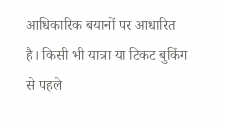आधिकारिक बयानों पर आधारित है। किसी भी यात्रा या टिकट बुकिंग से पहले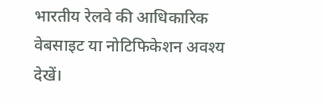भारतीय रेलवे की आधिकारिक वेबसाइट या नोटिफिकेशन अवश्य देखें।